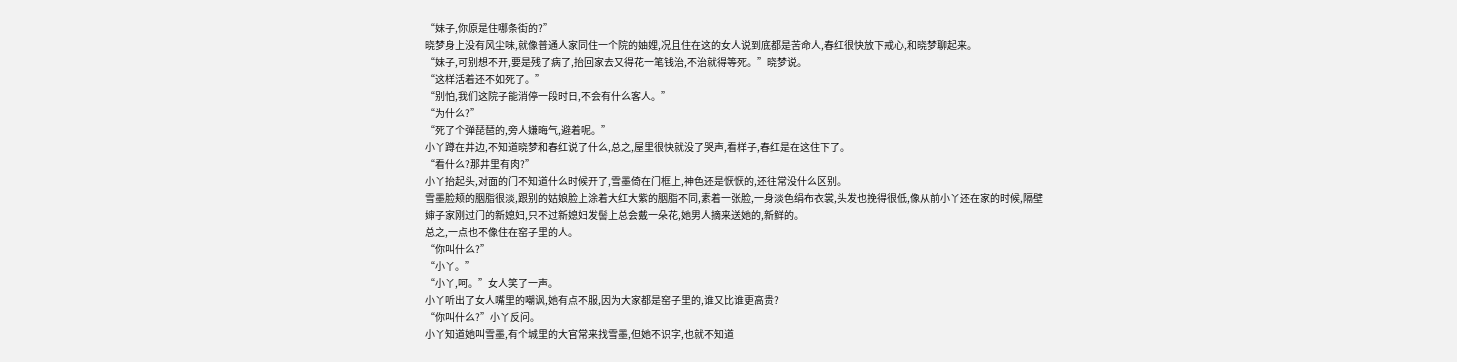“妹子,你原是住哪条街的?”
晓梦身上没有风尘味,就像普通人家同住一个院的妯娌,况且住在这的女人说到底都是苦命人,春红很快放下戒心,和晓梦聊起来。
“妹子,可别想不开,要是残了病了,抬回家去又得花一笔钱治,不治就得等死。”晓梦说。
“这样活着还不如死了。”
“别怕,我们这院子能消停一段时日,不会有什么客人。”
“为什么?”
“死了个弹琵琶的,旁人嫌晦气,避着呢。”
小丫蹲在井边,不知道晓梦和春红说了什么,总之,屋里很快就没了哭声,看样子,春红是在这住下了。
“看什么?那井里有肉?”
小丫抬起头,对面的门不知道什么时候开了,雪墨倚在门框上,神色还是恹恹的,还往常没什么区别。
雪墨脸颊的胭脂很淡,跟别的姑娘脸上涂着大红大紫的胭脂不同,素着一张脸,一身淡色绢布衣裳,头发也挽得很低,像从前小丫还在家的时候,隔壁婶子家刚过门的新媳妇,只不过新媳妇发髻上总会戴一朵花,她男人摘来送她的,新鲜的。
总之,一点也不像住在窑子里的人。
“你叫什么?”
“小丫。”
“小丫,呵。”女人笑了一声。
小丫听出了女人嘴里的嘲讽,她有点不服,因为大家都是窑子里的,谁又比谁更高贵?
“你叫什么?”小丫反问。
小丫知道她叫雪墨,有个城里的大官常来找雪墨,但她不识字,也就不知道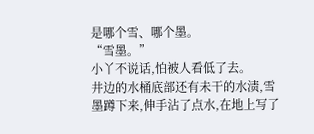是哪个雪、哪个墨。
“雪墨。”
小丫不说话,怕被人看低了去。
井边的水桶底部还有未干的水渍,雪墨蹲下来,伸手沾了点水,在地上写了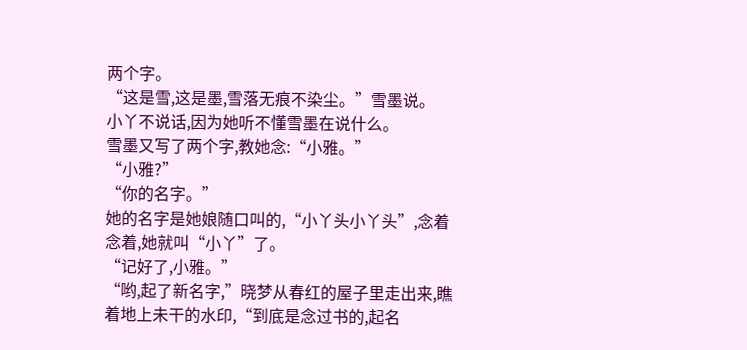两个字。
“这是雪,这是墨,雪落无痕不染尘。”雪墨说。
小丫不说话,因为她听不懂雪墨在说什么。
雪墨又写了两个字,教她念:“小雅。”
“小雅?”
“你的名字。”
她的名字是她娘随口叫的,“小丫头小丫头”,念着念着,她就叫“小丫”了。
“记好了,小雅。”
“哟,起了新名字,”晓梦从春红的屋子里走出来,瞧着地上未干的水印,“到底是念过书的,起名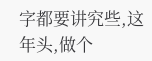字都要讲究些,这年头,做个